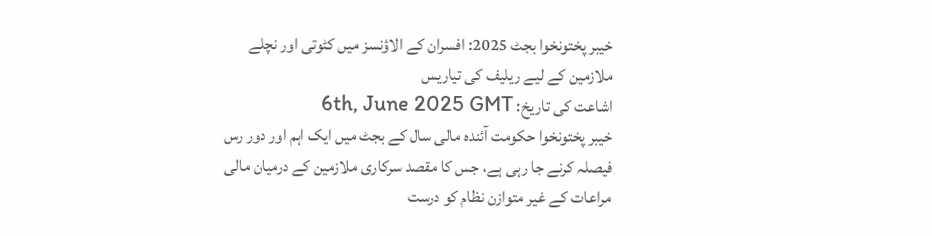خیبر پختونخوا بجٹ 2025: افسران کے الاؤنسز میں کٹوتی اور نچلے ملازمین کے لیے ریلیف کی تیاریس
اشاعت کی تاریخ: 6th, June 2025 GMT
خیبر پختونخوا حکومت آئندہ مالی سال کے بجٹ میں ایک اہم اور دور رس فیصلہ کرنے جا رہی ہے، جس کا مقصد سرکاری ملازمین کے درمیان مالی مراعات کے غیر متوازن نظام کو درست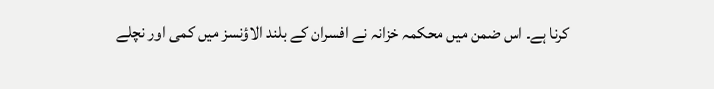کرنا ہے۔ اس ضمن میں محکمہ خزانہ نے افسران کے بلند الاؤنسز میں کمی اور نچلے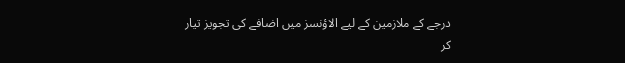درجے کے ملازمین کے لیے الاؤنسز میں اضافے کی تجویز تیار کر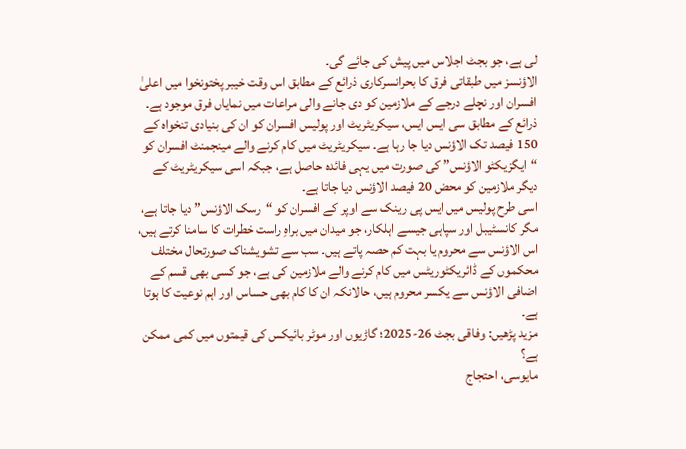لی ہے، جو بجٹ اجلاس میں پیش کی جائے گی۔
الاؤنسز میں طبقاتی فرق کا بحرانسرکاری ذرائع کے مطابق اس وقت خیبر پختونخوا میں اعلیٰ افسران اور نچلے درجے کے ملازمین کو دی جانے والی مراعات میں نمایاں فرق موجود ہے۔ ذرائع کے مطابق سی ایس ایس، سیکریٹریٹ اور پولیس افسران کو ان کی بنیادی تنخواہ کے 150 فیصد تک الاؤنس دیا جا رہا ہے۔ سیکریٹریٹ میں کام کرنے والے مینجمنٹ افسران کو “ایگزیکٹو الاؤنس” کی صورت میں یہی فائدہ حاصل ہے، جبکہ اسی سیکریٹریٹ کے دیگر ملازمین کو محض 20 فیصد الاؤنس دیا جاتا ہے۔
اسی طرح پولیس میں ایس پی رینک سے اوپر کے افسران کو “رسک الاؤنس” دیا جاتا ہے، مگر کانسٹیبل اور سپاہی جیسے اہلکار، جو میدان میں براہِ راست خطرات کا سامنا کرتے ہیں، اس الاؤنس سے محروم یا بہت کم حصہ پاتے ہیں۔ سب سے تشویشناک صورتحال مختلف محکموں کے ڈائریکٹوریٹس میں کام کرنے والے ملازمین کی ہے، جو کسی بھی قسم کے اضافی الاؤنس سے یکسر محروم ہیں، حالانکہ ان کا کام بھی حساس اور اہم نوعیت کا ہوتا ہے۔
مزید پڑھیں: وفاقی بجٹ 26-2025؛ گاڑیوں اور موٹر بائیکس کی قیمتوں میں کمی ممکن ہے؟
مایوسی، احتجاج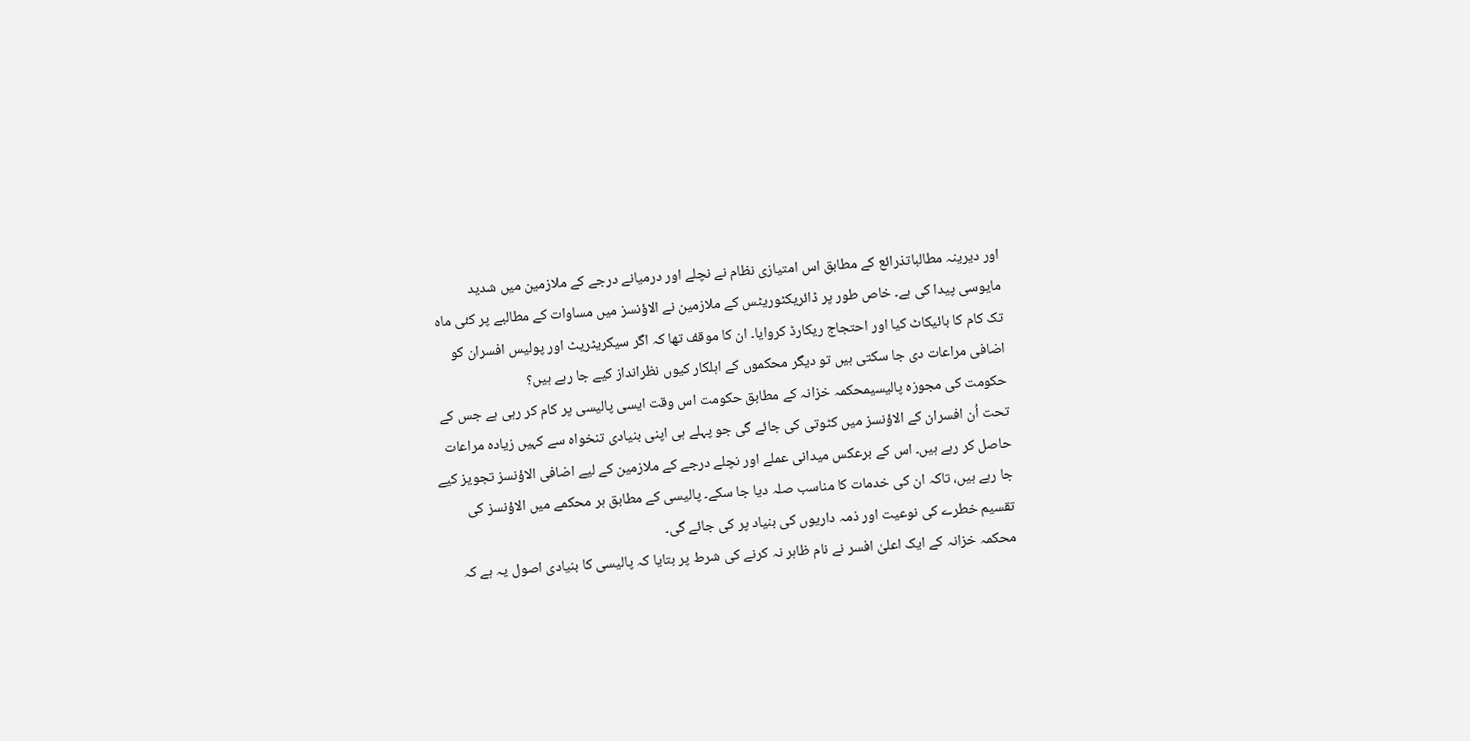اور دیرینہ مطالباتذرائع کے مطابق اس امتیازی نظام نے نچلے اور درمیانے درجے کے ملازمین میں شدید مایوسی پیدا کی ہے۔ خاص طور پر ڈائریکٹوریٹس کے ملازمین نے الاؤنسز میں مساوات کے مطالبے پر کئی ماہ تک کام کا بائیکاٹ کیا اور احتجاج ریکارڈ کروایا۔ ان کا موقف تھا کہ اگر سیکریٹریٹ اور پولیس افسران کو اضافی مراعات دی جا سکتی ہیں تو دیگر محکموں کے اہلکار کیوں نظرانداز کیے جا رہے ہیں؟
حکومت کی مجوزہ پالیسیمحکمہ خزانہ کے مطابق حکومت اس وقت ایسی پالیسی پر کام کر رہی ہے جس کے تحت اُن افسران کے الاؤنسز میں کٹوتی کی جائے گی جو پہلے ہی اپنی بنیادی تنخواہ سے کہیں زیادہ مراعات حاصل کر رہے ہیں۔ اس کے برعکس میدانی عملے اور نچلے درجے کے ملازمین کے لیے اضافی الاؤنسز تجویز کیے جا رہے ہیں، تاکہ ان کی خدمات کا مناسب صلہ دیا جا سکے۔ پالیسی کے مطابق ہر محکمے میں الاؤنسز کی تقسیم خطرے کی نوعیت اور ذمہ داریوں کی بنیاد پر کی جائے گی۔
محکمہ خزانہ کے ایک اعلیٰ افسر نے نام ظاہر نہ کرنے کی شرط پر بتایا کہ پالیسی کا بنیادی اصول یہ ہے کہ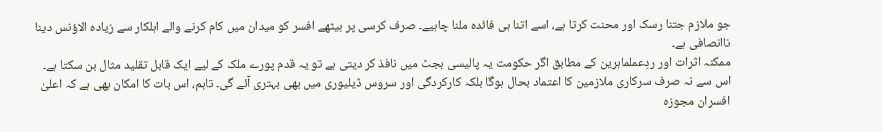جو ملازم جتنا رسک اور محنت کرتا ہے، اسے اتنا ہی فائدہ ملنا چاہیے۔ صرف کرسی پر بیٹھے افسر کو میدان میں کام کرنے والے اہلکار سے زیادہ الاؤنس دینا ناانصافی ہے۔
ممکنہ اثرات اور ردِعملماہرین کے مطابق اگر حکومت یہ پالیسی بجٹ میں نافذ کر دیتی ہے تو یہ قدم پورے ملک کے لیے ایک قابل تقلید مثال بن سکتا ہے۔ اس سے نہ صرف سرکاری ملازمین کا اعتماد بحال ہوگا بلکہ کارکردگی اور سروس ڈیلیوری میں بھی بہتری آئے گی۔ تاہم، اس بات کا امکان بھی ہے کہ اعلیٰ افسران مجوزہ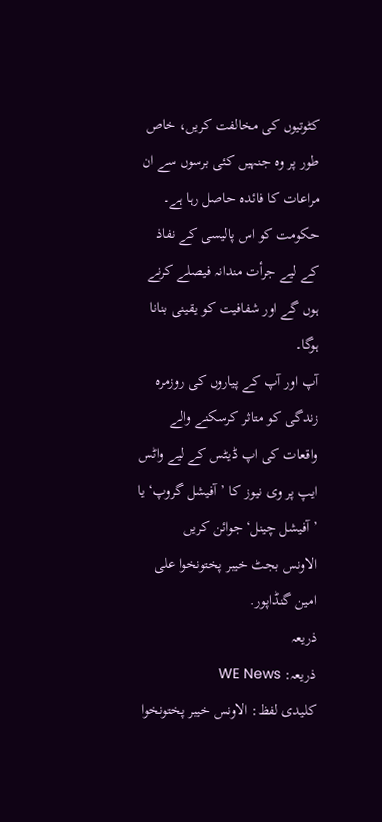کٹوتیوں کی مخالفت کریں، خاص طور پر وہ جنہیں کئی برسوں سے ان مراعات کا فائدہ حاصل رہا ہے۔ حکومت کو اس پالیسی کے نفاذ کے لیے جرأت مندانہ فیصلے کرنے ہوں گے اور شفافیت کو یقینی بنانا ہوگا۔
آپ اور آپ کے پیاروں کی روزمرہ زندگی کو متاثر کرسکنے والے واقعات کی اپ ڈیٹس کے لیے واٹس ایپ پر وی نیوز کا ’آفیشل گروپ‘ یا ’آفیشل چینل‘ جوائن کریں
الاونس بجٹ خیبر پختونخوا علی امین گنڈاپور.
ذریعہ
ذریعہ: WE News
کلیدی لفظ: الاونس خیبر پختونخوا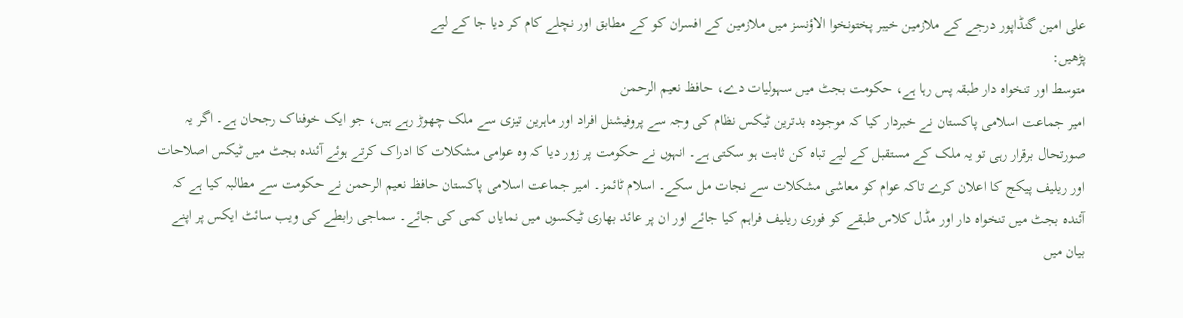علی امین گنڈاپور درجے کے ملازمین خیبر پختونخوا الاؤنسز میں ملازمین کے افسران کو کے مطابق اور نچلے کام کر دیا جا کے لیے
پڑھیں:
متوسط اور تنخواہ دار طبقہ پس رہا ہے، حکومت بجٹ میں سہولیات دے، حافظ نعیم الرحمن
امیر جماعت اسلامی پاکستان نے خبردار کیا کہ موجودہ بدترین ٹیکس نظام کی وجہ سے پروفیشنل افراد اور ماہرین تیزی سے ملک چھوڑ رہے ہیں، جو ایک خوفناک رجحان ہے۔ اگر یہ صورتحال برقرار رہی تو یہ ملک کے مستقبل کے لیے تباہ کن ثابت ہو سکتی ہے۔ انہوں نے حکومت پر زور دیا کہ وہ عوامی مشکلات کا ادراک کرتے ہوئے آئندہ بجٹ میں ٹیکس اصلاحات اور ریلیف پیکج کا اعلان کرے تاکہ عوام کو معاشی مشکلات سے نجات مل سکے۔ اسلام ٹائمز۔ امیر جماعت اسلامی پاکستان حافظ نعیم الرحمن نے حکومت سے مطالبہ کیا ہے کہ آئندہ بجٹ میں تنخواہ دار اور مڈل کلاس طبقے کو فوری ریلیف فراہم کیا جائے اور ان پر عائد بھاری ٹیکسوں میں نمایاں کمی کی جائے۔ سماجی رابطے کی ویب سائٹ ایکس پر اپنے بیان میں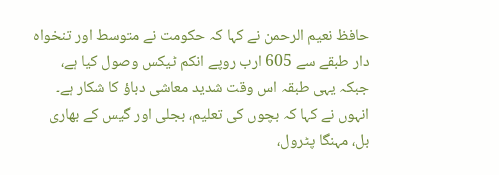حافظ نعیم الرحمن نے کہا کہ حکومت نے متوسط اور تنخواہ دار طبقے سے 605 ارب روپے انکم ٹیکس وصول کیا ہے، جبکہ یہی طبقہ اس وقت شدید معاشی دباؤ کا شکار ہے۔ انہوں نے کہا کہ بچوں کی تعلیم، بجلی اور گیس کے بھاری بل، مہنگا پٹرول،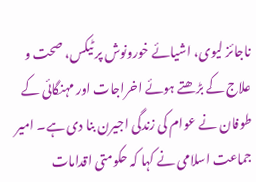ناجائز لیوی، اشیائے خورونوش پر ٹیکس، صحت و علاج کے بڑھتے ہوئے اخراجات اور مہنگائی کے طوفان نے عوام کی زندگی اجیرن بنا دی ہے۔ امیر جماعت اسلامی نے کہا کہ حکومتی اقدامات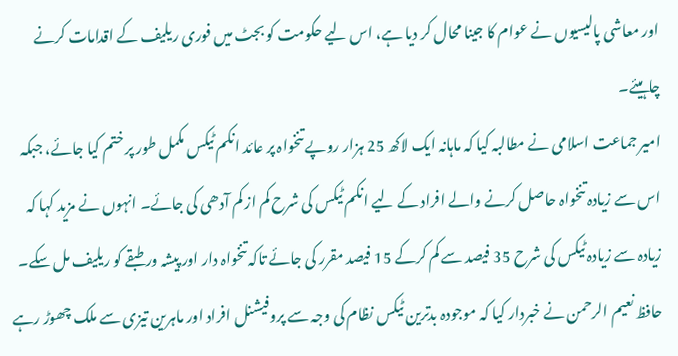اور معاشی پالیسیوں نے عوام کا جینا محال کر دیا ہے، اس لیے حکومت کو بجٹ میں فوری ریلیف کے اقدامات کرنے چاہیئے۔
امیر جماعت اسلامی نے مطالبہ کیا کہ ماہانہ ایک لاکھ 25 ہزار روپے تنخواہ پر عائد انکم ٹیکس مکمل طور پر ختم کیا جائے، جبکہ اس سے زیادہ تنخواہ حاصل کرنے والے افراد کے لیے انکم ٹیکس کی شرح کم از کم آدھی کی جائے۔ انہوں نے مزید کہا کہ زیادہ سے زیادہ ٹیکس کی شرح 35 فیصد سے کم کرکے 15 فیصد مقرر کی جائے تاکہ تنخواہ دار اور پیشہ ور طبقے کو ریلیف مل سکے۔ حافظ نعیم الرحمن نے خبردار کیا کہ موجودہ بدترین ٹیکس نظام کی وجہ سے پروفیشنل افراد اور ماہرین تیزی سے ملک چھوڑ رہے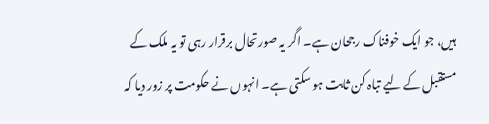ہیں، جو ایک خوفناک رجحان ہے۔ اگر یہ صورتحال برقرار رہی تو یہ ملک کے مستقبل کے لیے تباہ کن ثابت ہو سکتی ہے۔ انہوں نے حکومت پر زور دیا کہ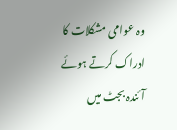وہ عوامی مشکلات کا ادراک کرتے ہوئے آئندہ بجٹ میں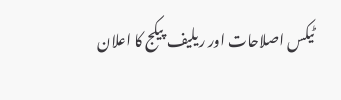ٹیکس اصلاحات اور ریلیف پیکج کا اعلان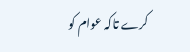کرے تاکہ عوام کو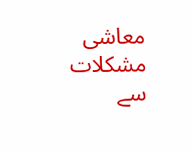معاشی مشکلات سے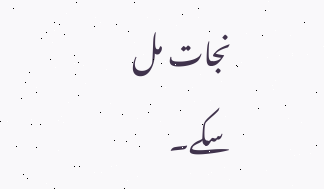نجات مل سکے۔